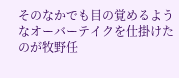そのなかでも目の覚めるようなオーバーテイクを仕掛けたのが牧野任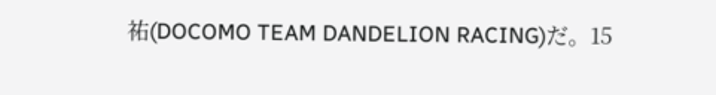祐(DOCOMO TEAM DANDELION RACING)だ。15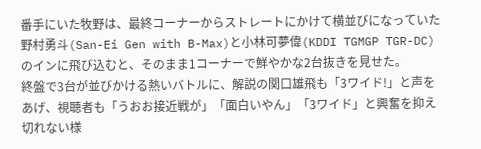番手にいた牧野は、最終コーナーからストレートにかけて横並びになっていた野村勇斗(San-Ei Gen with B-Max)と小林可夢偉(KDDI TGMGP TGR-DC)のインに飛び込むと、そのまま1コーナーで鮮やかな2台抜きを見せた。
終盤で3台が並びかける熱いバトルに、解説の関口雄飛も「3ワイド!」と声をあげ、視聴者も「うおお接近戦が」「面白いやん」「3ワイド」と興奮を抑え切れない様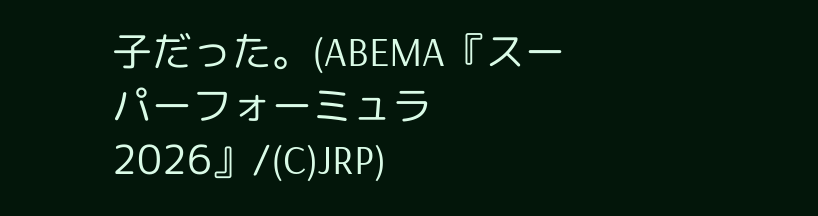子だった。(ABEMA『スーパーフォーミュラ2026』/(C)JRP)